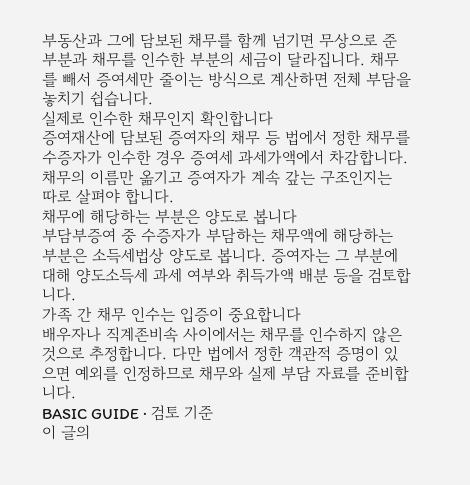부동산과 그에 담보된 채무를 함께 넘기면 무상으로 준 부분과 채무를 인수한 부분의 세금이 달라집니다. 채무를 빼서 증여세만 줄이는 방식으로 계산하면 전체 부담을 놓치기 쉽습니다.
실제로 인수한 채무인지 확인합니다
증여재산에 담보된 증여자의 채무 등 법에서 정한 채무를 수증자가 인수한 경우 증여세 과세가액에서 차감합니다. 채무의 이름만 옮기고 증여자가 계속 갚는 구조인지는 따로 살펴야 합니다.
채무에 해당하는 부분은 양도로 봅니다
부담부증여 중 수증자가 부담하는 채무액에 해당하는 부분은 소득세법상 양도로 봅니다. 증여자는 그 부분에 대해 양도소득세 과세 여부와 취득가액 배분 등을 검토합니다.
가족 간 채무 인수는 입증이 중요합니다
배우자나 직계존비속 사이에서는 채무를 인수하지 않은 것으로 추정합니다. 다만 법에서 정한 객관적 증명이 있으면 예외를 인정하므로 채무와 실제 부담 자료를 준비합니다.
BASIC GUIDE · 검토 기준
이 글의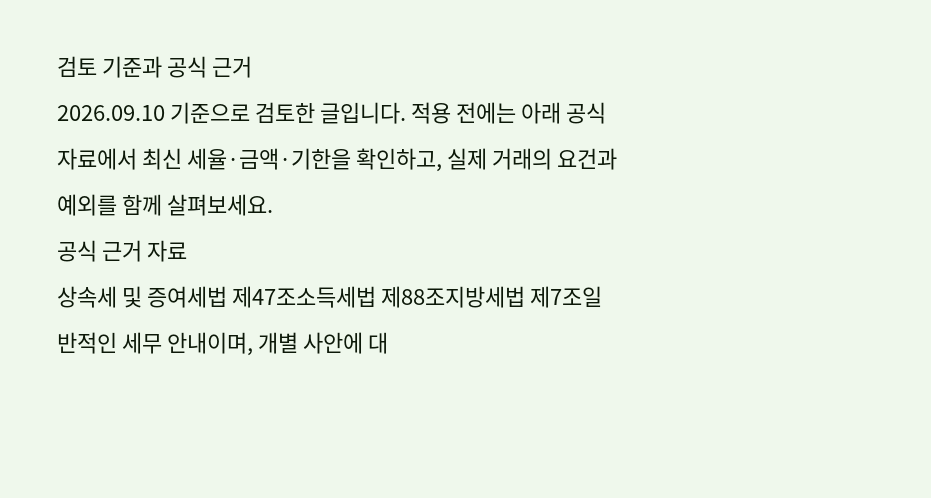검토 기준과 공식 근거
2026.09.10 기준으로 검토한 글입니다. 적용 전에는 아래 공식 자료에서 최신 세율·금액·기한을 확인하고, 실제 거래의 요건과 예외를 함께 살펴보세요.
공식 근거 자료
상속세 및 증여세법 제47조소득세법 제88조지방세법 제7조일반적인 세무 안내이며, 개별 사안에 대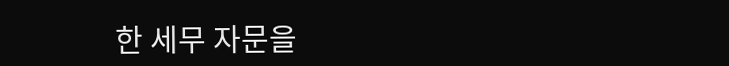한 세무 자문을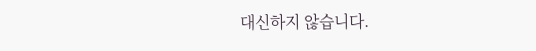대신하지 않습니다.